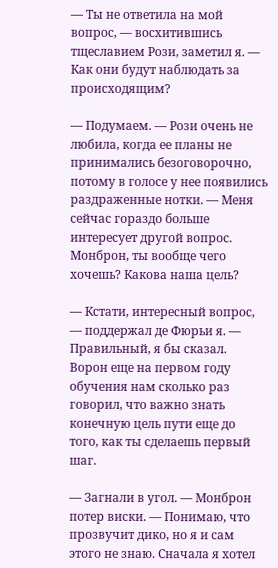— Ты не ответила на мой вопрос, — восхитившись тщеславием Рози, заметил я. — Как они будут наблюдать за происходящим?

— Подумаем. — Рози очень не любила, когда ее планы не принимались безоговорочно, потому в голосе у нее появились раздраженные нотки. — Меня сейчас гораздо больше интересует другой вопрос. Монброн, ты вообще чего хочешь? Какова наша цель?

— Кстати, интересный вопрос, — поддержал де Фюрьи я. — Правильный, я бы сказал. Ворон еще на первом году обучения нам сколько раз говорил, что важно знать конечную цель пути еще до того, как ты сделаешь первый шаг.

— Загнали в угол. — Монброн потер виски. — Понимаю, что прозвучит дико, но я и сам этого не знаю. Сначала я хотел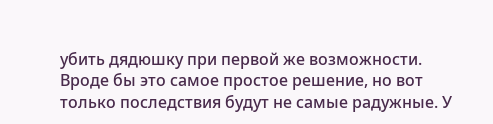убить дядюшку при первой же возможности. Вроде бы это самое простое решение, но вот только последствия будут не самые радужные. У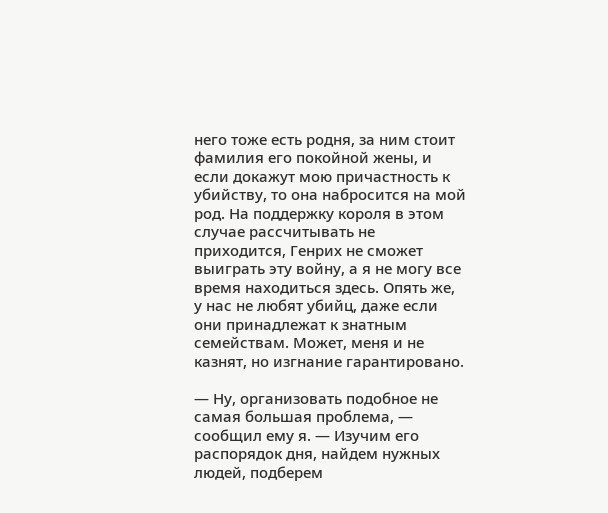него тоже есть родня, за ним стоит фамилия его покойной жены, и если докажут мою причастность к убийству, то она набросится на мой род. На поддержку короля в этом случае рассчитывать не приходится, Генрих не сможет выиграть эту войну, а я не могу все время находиться здесь. Опять же, у нас не любят убийц, даже если они принадлежат к знатным семействам. Может, меня и не казнят, но изгнание гарантировано.

— Ну, организовать подобное не самая большая проблема, — сообщил ему я. — Изучим его распорядок дня, найдем нужных людей, подберем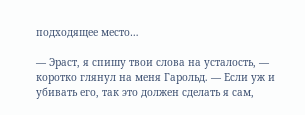подходящее место…

— Эраст, я спишу твои слова на усталость, — коротко глянул на меня Гарольд. — Если уж и убивать его, так это должен сделать я сам,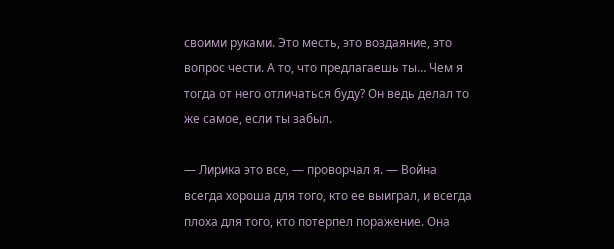своими руками. Это месть, это воздаяние, это вопрос чести. А то, что предлагаешь ты… Чем я тогда от него отличаться буду? Он ведь делал то же самое, если ты забыл.

— Лирика это все, — проворчал я. — Война всегда хороша для того, кто ее выиграл, и всегда плоха для того, кто потерпел поражение. Она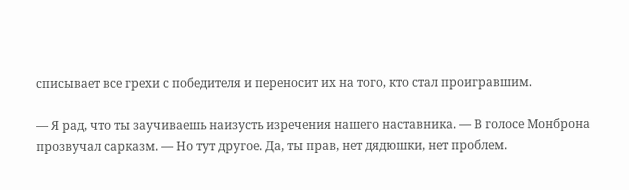списывает все грехи с победителя и переносит их на того, кто стал проигравшим.

— Я рад, что ты заучиваешь наизусть изречения нашего наставника. — В голосе Монброна прозвучал сарказм. — Но тут другое. Да, ты прав, нет дядюшки, нет проблем.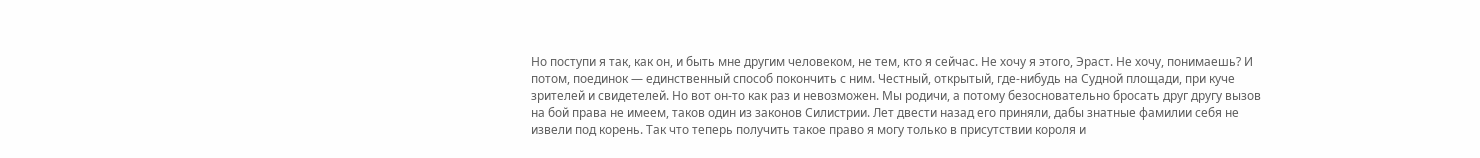Но поступи я так, как он, и быть мне другим человеком, не тем, кто я сейчас. Не хочу я этого, Эраст. Не хочу, понимаешь? И потом, поединок — единственный способ покончить с ним. Честный, открытый, где-нибудь на Судной площади, при куче зрителей и свидетелей. Но вот он-то как раз и невозможен. Мы родичи, а потому безосновательно бросать друг другу вызов на бой права не имеем, таков один из законов Силистрии. Лет двести назад его приняли, дабы знатные фамилии себя не извели под корень. Так что теперь получить такое право я могу только в присутствии короля и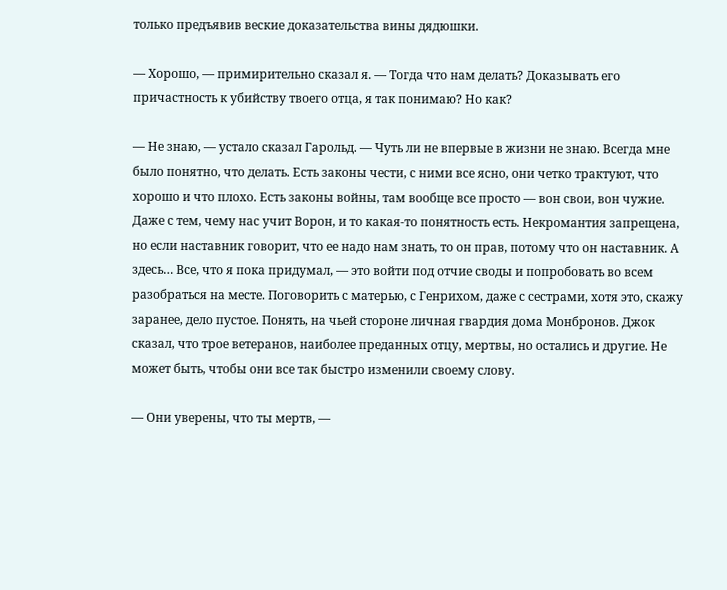только предъявив веские доказательства вины дядюшки.

— Хорошо, — примирительно сказал я. — Тогда что нам делать? Доказывать его причастность к убийству твоего отца, я так понимаю? Но как?

— Не знаю, — устало сказал Гарольд. — Чуть ли не впервые в жизни не знаю. Всегда мне было понятно, что делать. Есть законы чести, с ними все ясно, они четко трактуют, что хорошо и что плохо. Есть законы войны, там вообще все просто — вон свои, вон чужие. Даже с тем, чему нас учит Ворон, и то какая-то понятность есть. Некромантия запрещена, но если наставник говорит, что ее надо нам знать, то он прав, потому что он наставник. А здесь… Все, что я пока придумал, — это войти под отчие своды и попробовать во всем разобраться на месте. Поговорить с матерью, с Генрихом, даже с сестрами, хотя это, скажу заранее, дело пустое. Понять, на чьей стороне личная гвардия дома Монбронов. Джок сказал, что трое ветеранов, наиболее преданных отцу, мертвы, но остались и другие. Не может быть, чтобы они все так быстро изменили своему слову.

— Они уверены, что ты мертв, —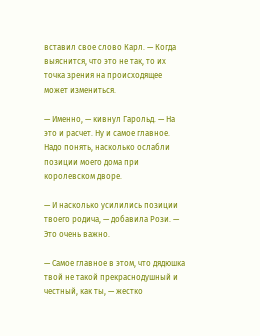вставил свое слово Карл. — Когда выяснится, что это не так, то их точка зрения на происходящее может измениться.

— Именно, — кивнул Гарольд. — На это и расчет. Ну и самое главное. Надо понять, насколько ослабли позиции моего дома при королевском дворе.

— И насколько усилились позиции твоего родича, — добавила Рози. — Это очень важно.

— Самое главное в этом, что дядюшка твой не такой прекраснодушный и честный, как ты, — жестко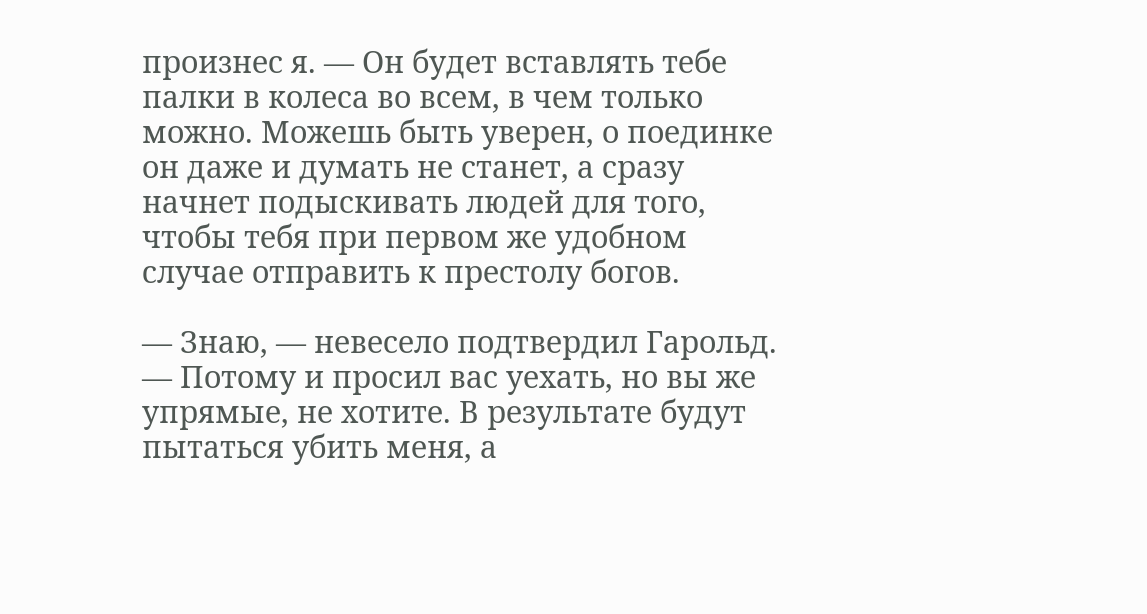произнес я. — Он будет вставлять тебе палки в колеса во всем, в чем только можно. Можешь быть уверен, о поединке он даже и думать не станет, а сразу начнет подыскивать людей для того, чтобы тебя при первом же удобном случае отправить к престолу богов.

— Знаю, — невесело подтвердил Гарольд. — Потому и просил вас уехать, но вы же упрямые, не хотите. В результате будут пытаться убить меня, а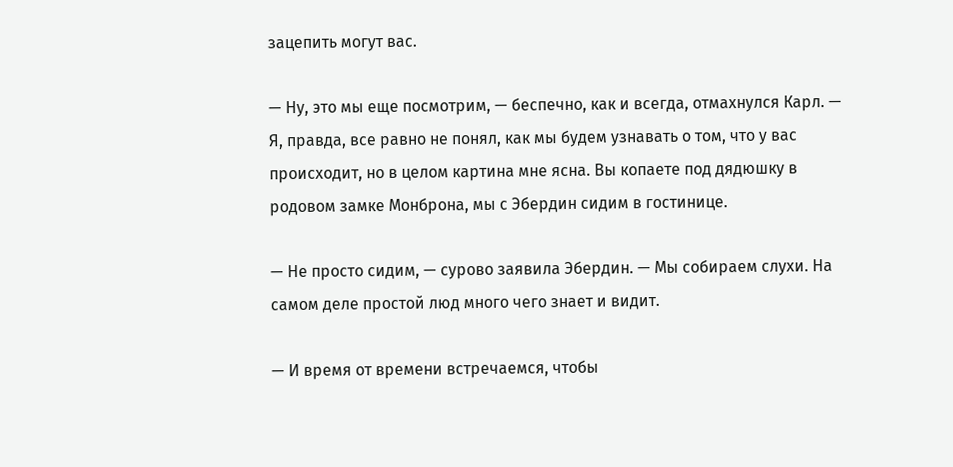зацепить могут вас.

— Ну, это мы еще посмотрим, — беспечно, как и всегда, отмахнулся Карл. — Я, правда, все равно не понял, как мы будем узнавать о том, что у вас происходит, но в целом картина мне ясна. Вы копаете под дядюшку в родовом замке Монброна, мы с Эбердин сидим в гостинице.

— Не просто сидим, — сурово заявила Эбердин. — Мы собираем слухи. На самом деле простой люд много чего знает и видит.

— И время от времени встречаемся, чтобы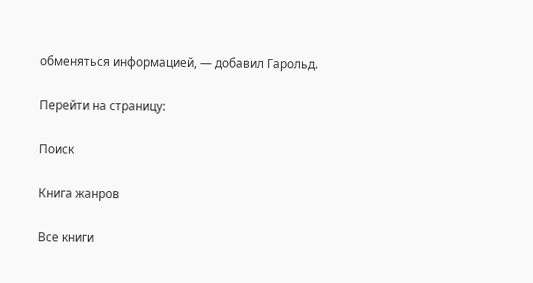обменяться информацией, — добавил Гарольд.

Перейти на страницу:

Поиск

Книга жанров

Все книги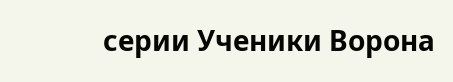серии Ученики Ворона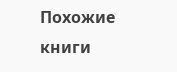Похожие книги